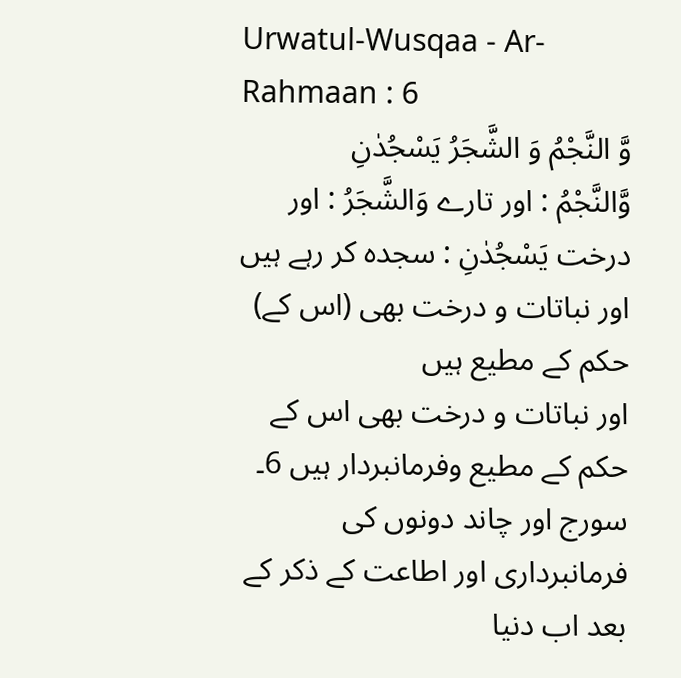Urwatul-Wusqaa - Ar-Rahmaan : 6
وَّ النَّجْمُ وَ الشَّجَرُ یَسْجُدٰنِ
وَّالنَّجْمُ : اور تارے وَالشَّجَرُ : اور درخت يَسْجُدٰنِ : سجدہ کر رہے ہیں
اور نباتات و درخت بھی (اس کے) حکم کے مطیع ہیں
اور نباتات و درخت بھی اس کے حکم کے مطیع وفرمانبردار ہیں 6۔ سورج اور چاند دونوں کی فرمانبرداری اور اطاعت کے ذکر کے بعد اب دنیا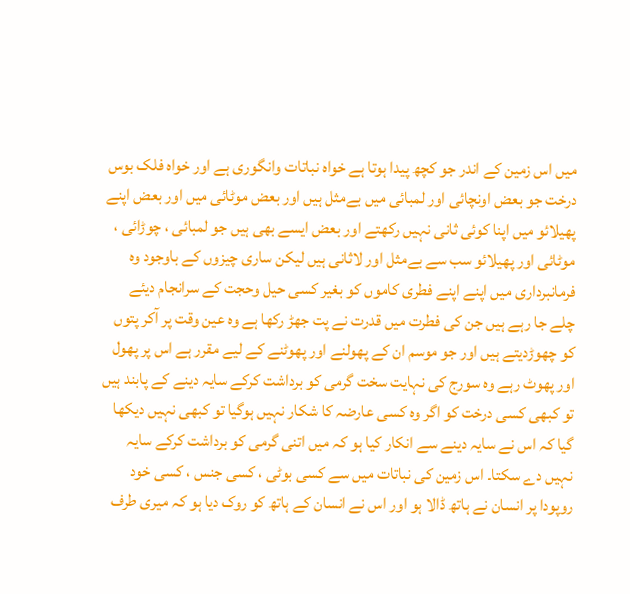میں اس زمین کے اندر جو کچھ پیدا ہوتا ہے خواہ نباتات وانگوری ہے اور خواہ فلک بوس درخت جو بعض اونچائی اور لمبائی میں بےمثل ہیں اور بعض موٹائی میں اور بعض اپنے پھیلائو میں اپنا کوئی ثانی نہیں رکھتے اور بعض ایسے بھی ہیں جو لمبائی ، چوڑائی ، موٹائی اور پھیلائو سب سے بےمثل اور لاثانی ہیں لیکن ساری چیزوں کے باوجود وہ فرمانبرداری میں اپنے اپنے فطری کاموں کو بغیر کسی حیل وحجت کے سرانجام دیئے چلے جا رہے ہیں جن کی فطرت میں قدرت نے پت جھڑ رکھا ہے وہ عین وقت پر آکر پتوں کو چھوڑدیتے ہیں اور جو موسم ان کے پھولنے اور پھوٹنے کے لیے مقرر ہے اس پر پھول اور پھوٹ رہے وہ سورج کی نہایت سخت گرمی کو برداشت کرکے سایہ دینے کے پابند ہیں تو کبھی کسی درخت کو اگر وہ کسی عارضہ کا شکار نہیں ہوگیا تو کبھی نہیں دیکھا گیا کہ اس نے سایہ دینے سے انکار کیا ہو کہ میں اتنی گرمی کو برداشت کرکے سایہ نہیں دے سکتا۔ اس زمین کی نباتات میں سے کسی بوٹی ، کسی جنس ، کسی خود روپودا پر انسان نے ہاتھ ڈالا ہو اور اس نے انسان کے ہاتھ کو روک دیا ہو کہ میری طرف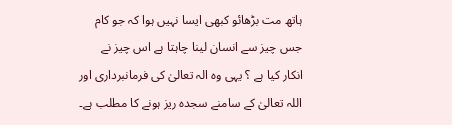ہاتھ مت بڑھائو کبھی ایسا نہیں ہوا کہ جو کام جس چیز سے انسان لینا چاہتا ہے اس چیز نے انکار کیا ہے ؟ یہی وہ الہ تعالیٰ کی فرمانبرداری اور اللہ تعالیٰ کے سامنے سجدہ ریز ہونے کا مطلب ہے۔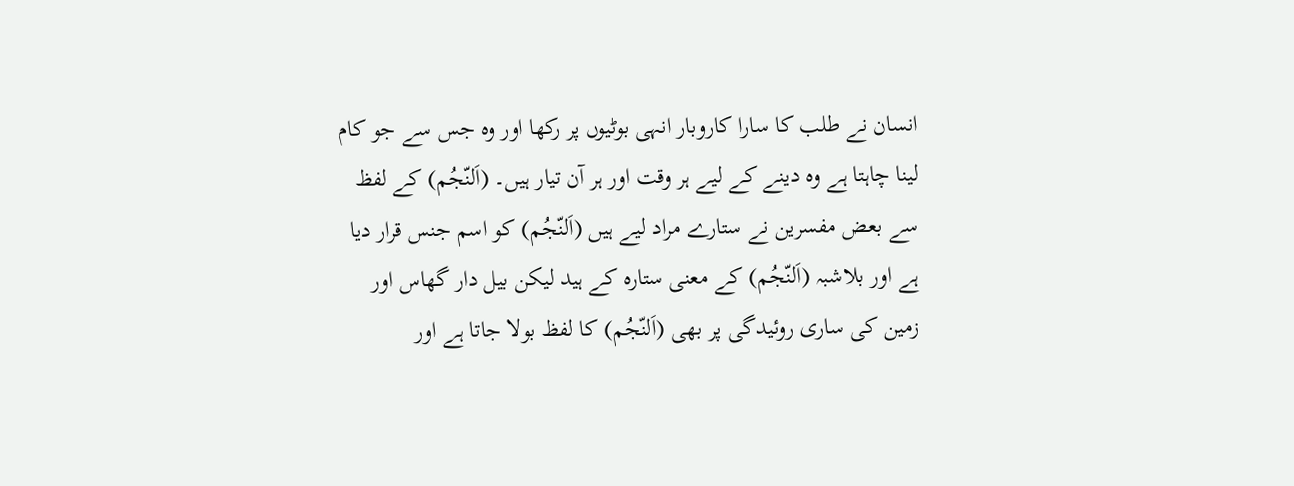انسان نے طلب کا سارا کاروبار انہی بوٹیوں پر رکھا اور وہ جس سے جو کام لینا چاہتا ہے وہ دینے کے لیے ہر وقت اور ہر آن تیار ہیں۔ (اَلنّجُم) کے لفظ سے بعض مفسرین نے ستارے مراد لیے ہیں (اَلنّجُم) کو اسم جنس قرار دیا ہے اور بلاشبہ (اَلنّجُم) کے معنی ستارہ کے ہید لیکن بیل دار گھاس اور زمین کی ساری روئیدگی پر بھی (اَلنّجُم) کا لفظ بولا جاتا ہے اور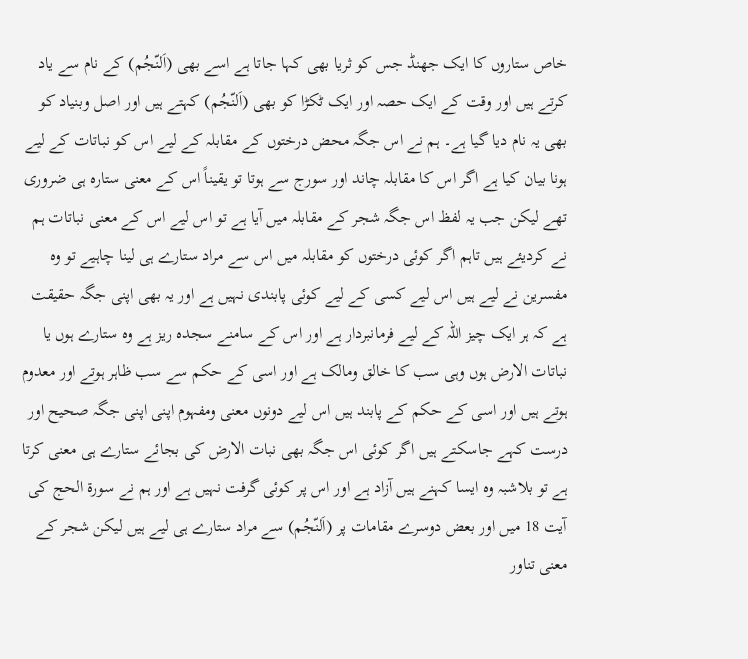خاص ستاروں کا ایک جھنڈ جس کو ثریا بھی کہا جاتا ہے اسے بھی (اَلنّجُم) کے نام سے یاد کرتے ہیں اور وقت کے ایک حصہ اور ایک ٹکڑا کو بھی (اَلنّجُم) کہتے ہیں اور اصل وبنیاد کو بھی یہ نام دیا گیا ہے۔ ہم نے اس جگہ محض درختوں کے مقابلہ کے لیے اس کو نباتات کے لیے ہونا بیان کیا ہے اگر اس کا مقابلہ چاند اور سورج سے ہوتا تو یقیناً اس کے معنی ستارہ ہی ضروری تھے لیکن جب یہ لفظ اس جگہ شجر کے مقابلہ میں آیا ہے تو اس لیے اس کے معنی نباتات ہم نے کردیئے ہیں تاہم اگر کوئی درختوں کو مقابلہ میں اس سے مراد ستارے ہی لینا چاہیے تو وہ مفسرین نے لیے ہیں اس لیے کسی کے لیے کوئی پابندی نہیں ہے اور یہ بھی اپنی جگہ حقیقت ہے کہ ہر ایک چیز اللہ کے لیے فرمانبردار ہے اور اس کے سامنے سجدہ ریز ہے وہ ستارے ہوں یا نباتات الارض ہوں وہی سب کا خالق ومالک ہے اور اسی کے حکم سے سب ظاہر ہوتے اور معدوم ہوتے ہیں اور اسی کے حکم کے پابند ہیں اس لیے دونوں معنی ومفہوم اپنی اپنی جگہ صحیح اور درست کہے جاسکتے ہیں اگر کوئی اس جگہ بھی نبات الارض کی بجائے ستارے ہی معنی کرتا ہے تو بلاشبہ وہ ایسا کہنے ہیں آزاد ہے اور اس پر کوئی گرفت نہیں ہے اور ہم نے سورة الحج کی آیت 18 میں اور بعض دوسرے مقامات پر (اَلنّجُم) سے مراد ستارے ہی لیے ہیں لیکن شجر کے معنی تناور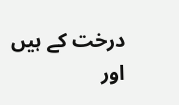درخت کے ہیں اور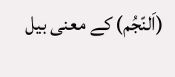(اَلنّجُم) کے معنی بیل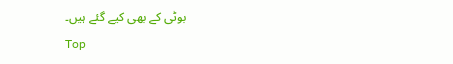بوٹی کے بھی کیے گئے ہیں۔
Top